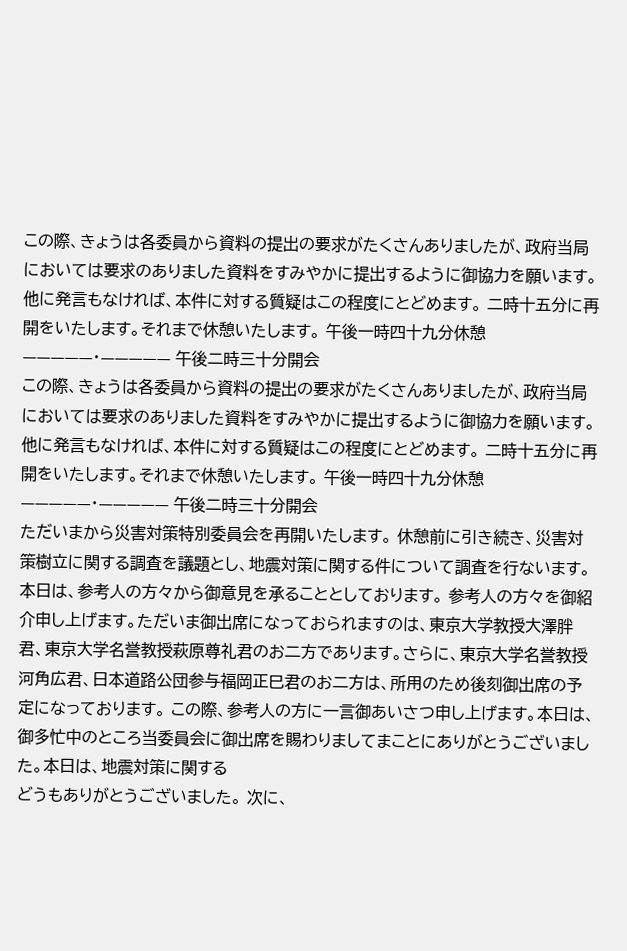この際、きょうは各委員から資料の提出の要求がたくさんありましたが、政府当局においては要求のありました資料をすみやかに提出するように御協力を願います。 他に発言もなければ、本件に対する質疑はこの程度にとどめます。 二時十五分に再開をいたします。それまで休憩いたします。 午後一時四十九分休憩 —————・————— 午後二時三十分開会
この際、きょうは各委員から資料の提出の要求がたくさんありましたが、政府当局においては要求のありました資料をすみやかに提出するように御協力を願います。 他に発言もなければ、本件に対する質疑はこの程度にとどめます。 二時十五分に再開をいたします。それまで休憩いたします。 午後一時四十九分休憩 —————・————— 午後二時三十分開会
ただいまから災害対策特別委員会を再開いたします。 休憩前に引き続き、災害対策樹立に関する調査を議題とし、地震対策に関する件について調査を行ないます。 本日は、参考人の方々から御意見を承ることとしております。 参考人の方々を御紹介申し上げます。ただいま御出席になっておられますのは、東京大学教授大澤胖君、東京大学名誉教授萩原尊礼君のお二方であります。さらに、東京大学名誉教授河角広君、日本道路公団参与福岡正巳君のお二方は、所用のため後刻御出席の予定になっております。 この際、参考人の方に一言御あいさつ申し上げます。本日は、御多忙中のところ当委員会に御出席を賜わりましてまことにありがとうございました。本日は、地震対策に関する
どうもありがとうございました。 次に、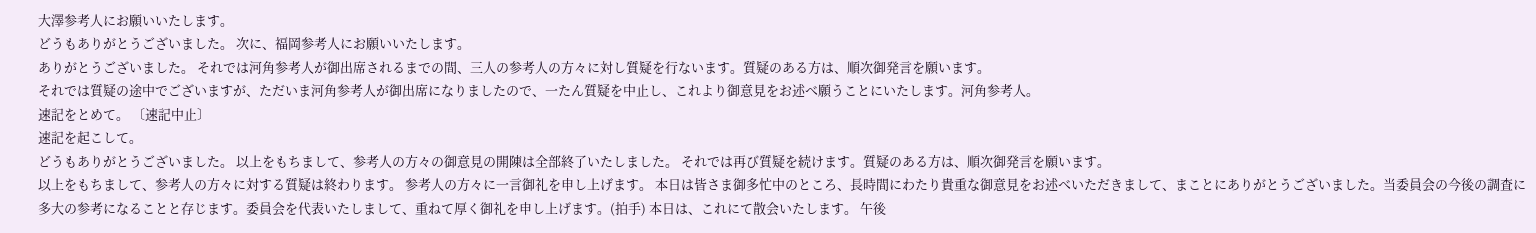大澤参考人にお願いいたします。
どうもありがとうございました。 次に、福岡参考人にお願いいたします。
ありがとうございました。 それでは河角参考人が御出席されるまでの間、三人の参考人の方々に対し質疑を行ないます。質疑のある方は、順次御発言を願います。
それでは質疑の途中でございますが、ただいま河角参考人が御出席になりましたので、一たん質疑を中止し、これより御意見をお述べ願うことにいたします。河角参考人。
速記をとめて。 〔速記中止〕
速記を起こして。
どうもありがとうございました。 以上をもちまして、参考人の方々の御意見の開陳は全部終了いたしました。 それでは再び質疑を続けます。質疑のある方は、順次御発言を願います。
以上をもちまして、参考人の方々に対する質疑は終わります。 参考人の方々に一言御礼を申し上げます。 本日は皆さま御多忙中のところ、長時間にわたり貴重な御意見をお述べいただきまして、まことにありがとうございました。当委員会の今後の調査に多大の参考になることと存じます。委員会を代表いたしまして、重ねて厚く御礼を申し上げます。(拍手) 本日は、これにて散会いたします。 午後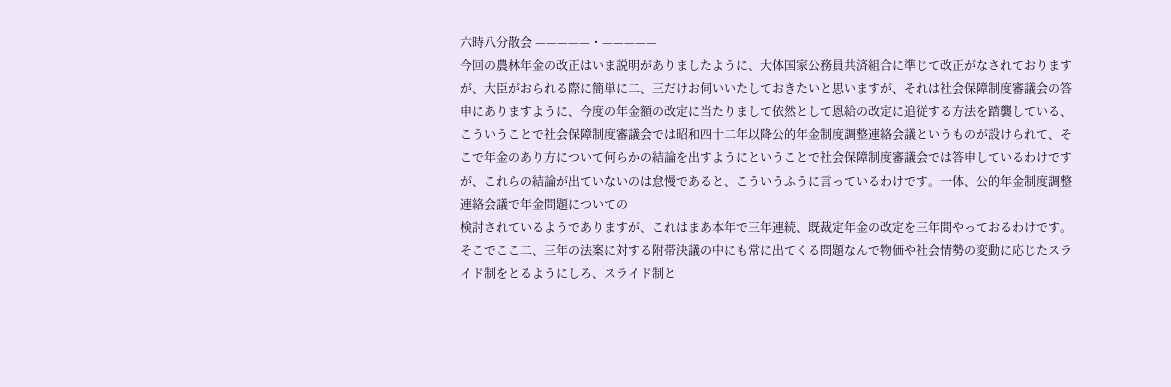六時八分散会 —————・—————
今回の農林年金の改正はいま説明がありましたように、大体国家公務員共済組合に準じて改正がなされておりますが、大臣がおられる際に簡単に二、三だけお伺いいたしておきたいと思いますが、それは社会保障制度審議会の答申にありますように、今度の年金額の改定に当たりまして依然として恩給の改定に追従する方法を踏襲している、こういうことで社会保障制度審議会では昭和四十二年以降公的年金制度調整連絡会議というものが設けられて、そこで年金のあり方について何らかの結論を出すようにということで社会保障制度審議会では答申しているわけですが、これらの結論が出ていないのは怠慢であると、こういうふうに言っているわけです。一体、公的年金制度調整連絡会議で年金問題についての
検討されているようでありますが、これはまあ本年で三年連続、既裁定年金の改定を三年間やっておるわけです。そこでここ二、三年の法案に対する附帯決議の中にも常に出てくる問題なんで物価や社会情勢の変動に応じたスライド制をとるようにしろ、スライド制と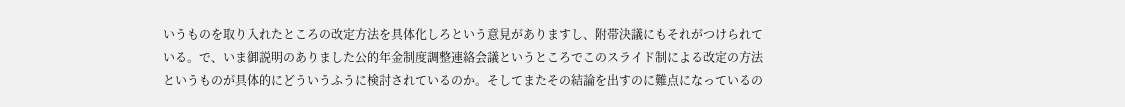いうものを取り入れたところの改定方法を具体化しろという意見がありますし、附帯決議にもそれがつけられている。で、いま御説明のありました公的年金制度調整連絡会議というところでこのスライド制による改定の方法というものが具体的にどういうふうに検討されているのか。そしてまたその結論を出すのに難点になっているの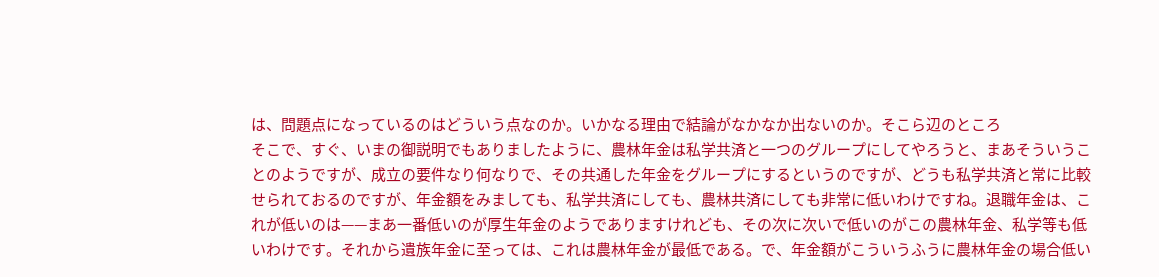は、問題点になっているのはどういう点なのか。いかなる理由で結論がなかなか出ないのか。そこら辺のところ
そこで、すぐ、いまの御説明でもありましたように、農林年金は私学共済と一つのグループにしてやろうと、まあそういうことのようですが、成立の要件なり何なりで、その共通した年金をグループにするというのですが、どうも私学共済と常に比較せられておるのですが、年金額をみましても、私学共済にしても、農林共済にしても非常に低いわけですね。退職年金は、これが低いのは——まあ一番低いのが厚生年金のようでありますけれども、その次に次いで低いのがこの農林年金、私学等も低いわけです。それから遺族年金に至っては、これは農林年金が最低である。で、年金額がこういうふうに農林年金の場合低い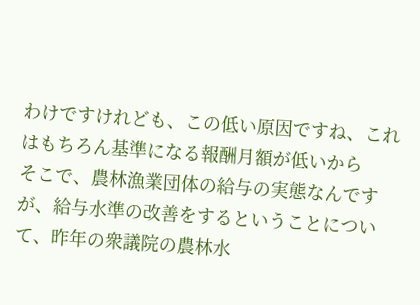わけですけれども、この低い原因ですね、これはもちろん基準になる報酬月額が低いから
そこで、農林漁業団体の給与の実態なんですが、給与水準の改善をするということについて、昨年の衆議院の農林水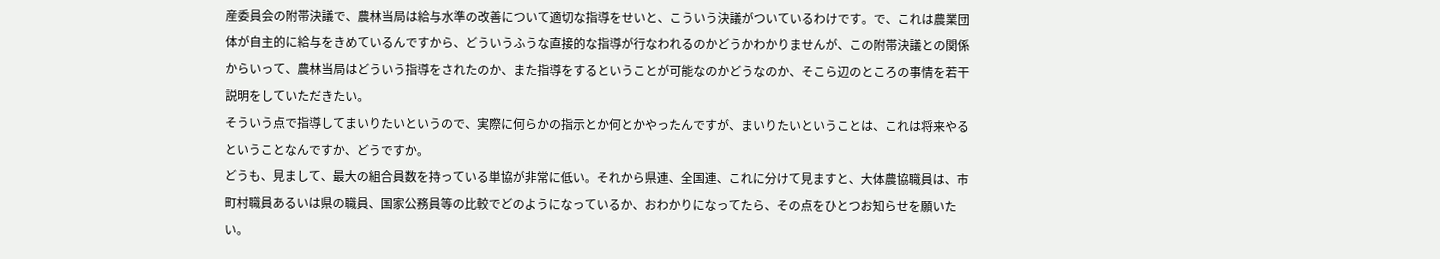産委員会の附帯決議で、農林当局は給与水準の改善について適切な指導をせいと、こういう決議がついているわけです。で、これは農業団体が自主的に給与をきめているんですから、どういうふうな直接的な指導が行なわれるのかどうかわかりませんが、この附帯決議との関係からいって、農林当局はどういう指導をされたのか、また指導をするということが可能なのかどうなのか、そこら辺のところの事情を若干説明をしていただきたい。
そういう点で指導してまいりたいというので、実際に何らかの指示とか何とかやったんですが、まいりたいということは、これは将来やるということなんですか、どうですか。
どうも、見まして、最大の組合員数を持っている単協が非常に低い。それから県連、全国連、これに分けて見ますと、大体農協職員は、市町村職員あるいは県の職員、国家公務員等の比較でどのようになっているか、おわかりになってたら、その点をひとつお知らせを願いたい。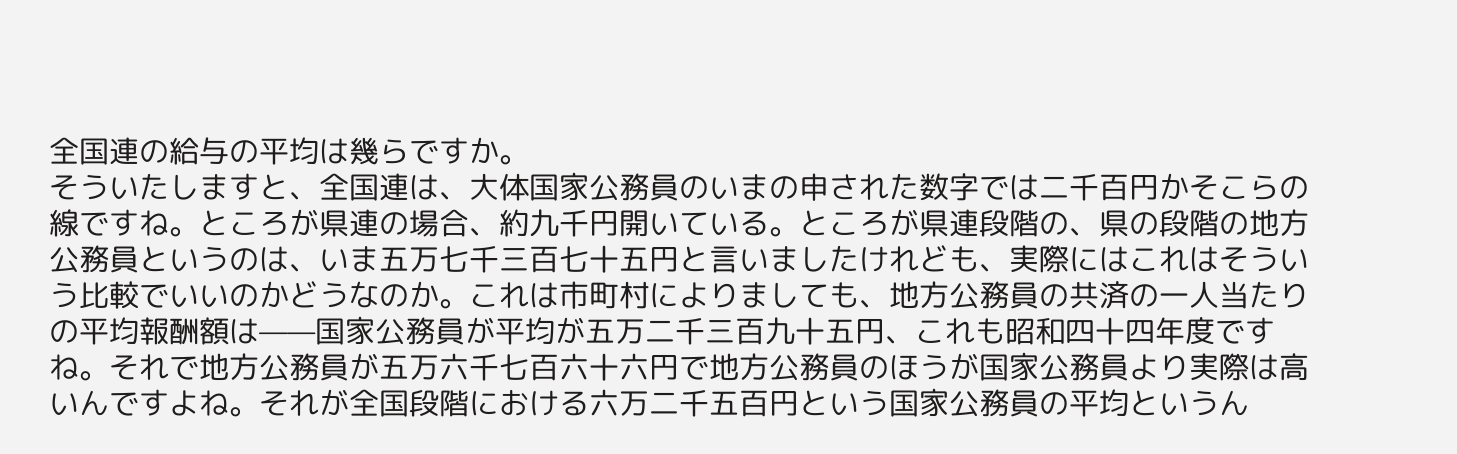全国連の給与の平均は幾らですか。
そういたしますと、全国連は、大体国家公務員のいまの申された数字では二千百円かそこらの線ですね。ところが県連の場合、約九千円開いている。ところが県連段階の、県の段階の地方公務員というのは、いま五万七千三百七十五円と言いましたけれども、実際にはこれはそういう比較でいいのかどうなのか。これは市町村によりましても、地方公務員の共済の一人当たりの平均報酬額は——国家公務員が平均が五万二千三百九十五円、これも昭和四十四年度ですね。それで地方公務員が五万六千七百六十六円で地方公務員のほうが国家公務員より実際は高いんですよね。それが全国段階における六万二千五百円という国家公務員の平均というん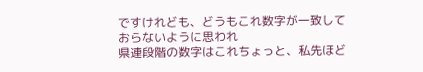ですけれども、どうもこれ数字が一致しておらないように思われ
県連段階の数字はこれちょっと、私先ほど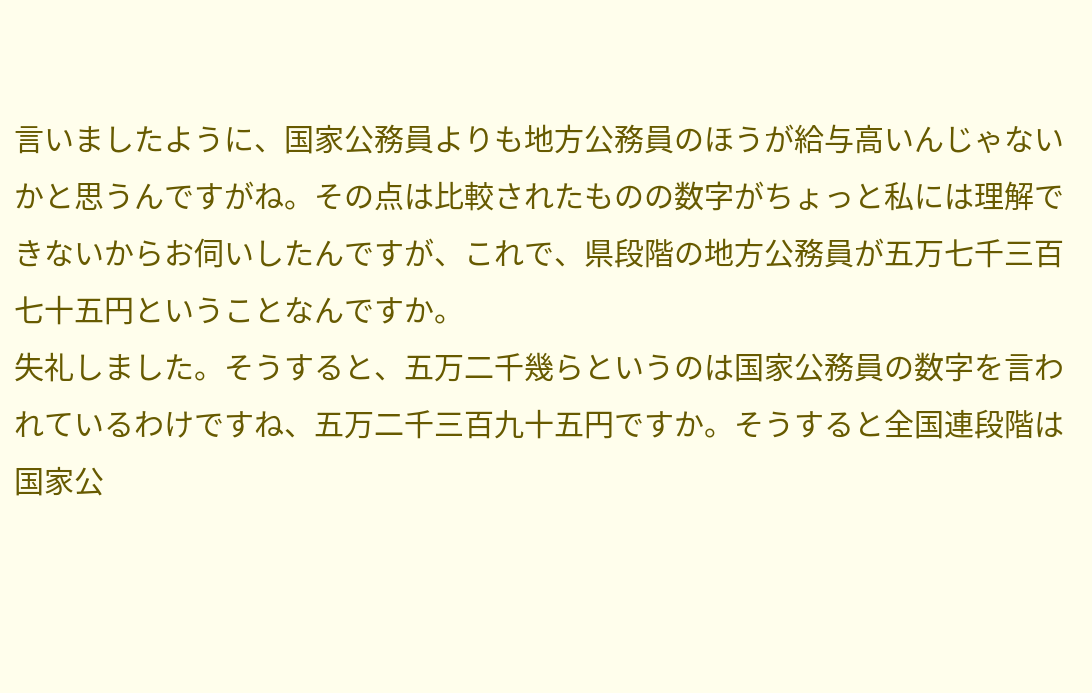言いましたように、国家公務員よりも地方公務員のほうが給与高いんじゃないかと思うんですがね。その点は比較されたものの数字がちょっと私には理解できないからお伺いしたんですが、これで、県段階の地方公務員が五万七千三百七十五円ということなんですか。
失礼しました。そうすると、五万二千幾らというのは国家公務員の数字を言われているわけですね、五万二千三百九十五円ですか。そうすると全国連段階は国家公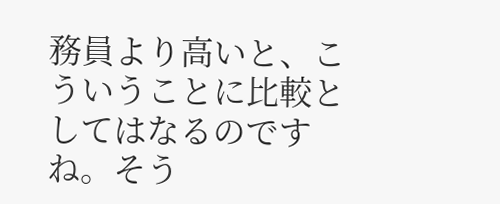務員より高いと、こういうことに比較としてはなるのですね。そう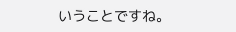いうことですね。